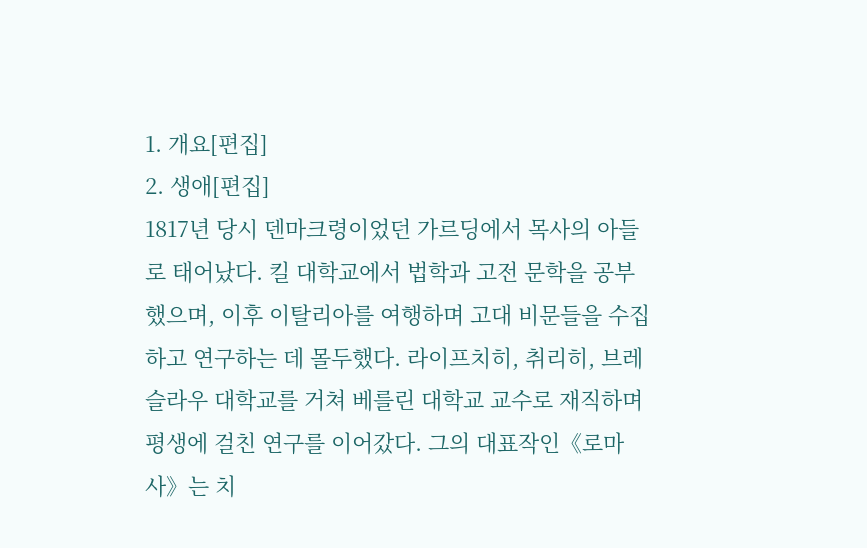1. 개요[편집]
2. 생애[편집]
1817년 당시 덴마크령이었던 가르딩에서 목사의 아들로 태어났다. 킬 대학교에서 법학과 고전 문학을 공부했으며, 이후 이탈리아를 여행하며 고대 비문들을 수집하고 연구하는 데 몰두했다. 라이프치히, 취리히, 브레슬라우 대학교를 거쳐 베를린 대학교 교수로 재직하며 평생에 걸친 연구를 이어갔다. 그의 대표작인《로마사》는 치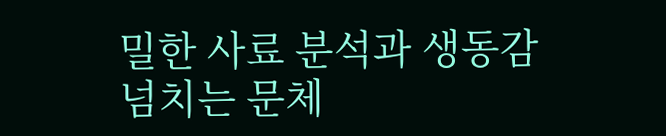밀한 사료 분석과 생동감 넘치는 문체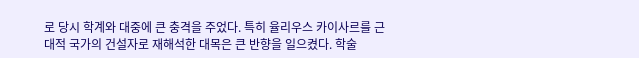로 당시 학계와 대중에 큰 충격을 주었다. 특히 율리우스 카이사르를 근대적 국가의 건설자로 재해석한 대목은 큰 반향을 일으켰다. 학술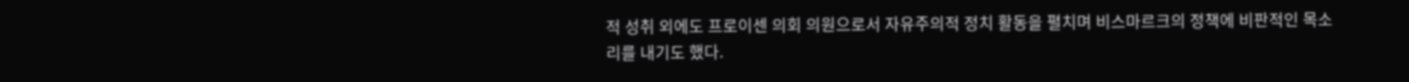적 성취 외에도 프로이센 의회 의원으로서 자유주의적 정치 활동을 펼치며 비스마르크의 정책에 비판적인 목소리를 내기도 했다.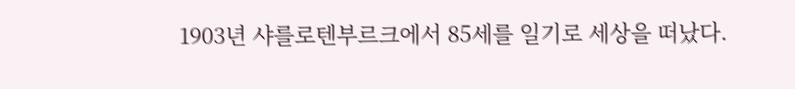1903년 샤를로텐부르크에서 85세를 일기로 세상을 떠났다.